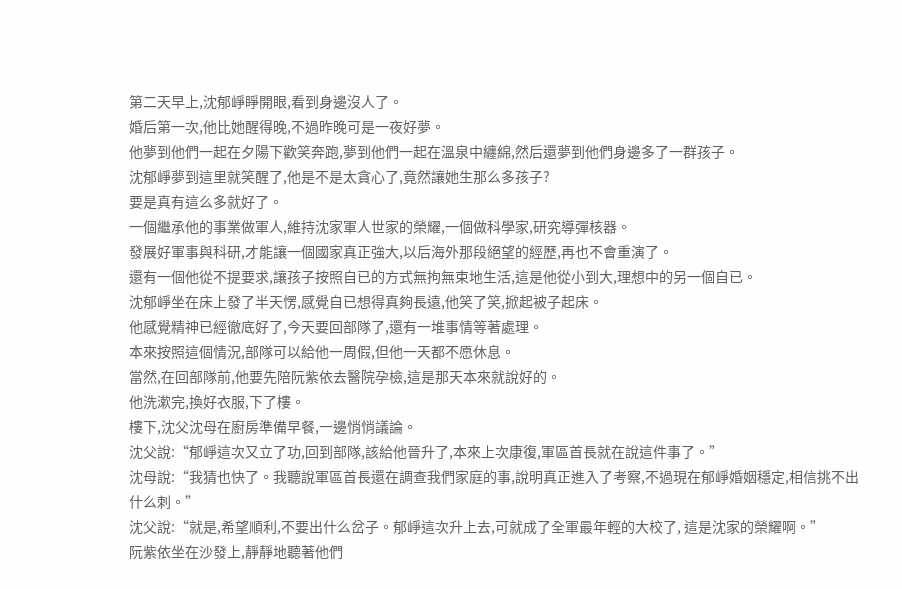第二天早上,沈郁崢睜開眼,看到身邊沒人了。
婚后第一次,他比她醒得晚,不過昨晚可是一夜好夢。
他夢到他們一起在夕陽下歡笑奔跑,夢到他們一起在溫泉中纏綿,然后還夢到他們身邊多了一群孩子。
沈郁崢夢到這里就笑醒了,他是不是太貪心了,竟然讓她生那么多孩子?
要是真有這么多就好了。
一個繼承他的事業做軍人,維持沈家軍人世家的榮耀,一個做科學家,研究導彈核器。
發展好軍事與科研,才能讓一個國家真正強大,以后海外那段絕望的經歷,再也不會重演了。
還有一個他從不提要求,讓孩子按照自已的方式無拘無束地生活,這是他從小到大,理想中的另一個自已。
沈郁崢坐在床上發了半天愣,感覺自已想得真夠長遠,他笑了笑,掀起被子起床。
他感覺精神已經徹底好了,今天要回部隊了,還有一堆事情等著處理。
本來按照這個情況,部隊可以給他一周假,但他一天都不愿休息。
當然,在回部隊前,他要先陪阮紫依去醫院孕檢,這是那天本來就說好的。
他洗漱完,換好衣服,下了樓。
樓下,沈父沈母在廚房準備早餐,一邊悄悄議論。
沈父說:“郁崢這次又立了功,回到部隊,該給他晉升了,本來上次康復,軍區首長就在說這件事了。”
沈母說:“我猜也快了。我聽說軍區首長還在調查我們家庭的事,說明真正進入了考察,不過現在郁崢婚姻穩定,相信挑不出什么刺。”
沈父說:“就是,希望順利,不要出什么岔子。郁崢這次升上去,可就成了全軍最年輕的大校了, 這是沈家的榮耀啊。”
阮紫依坐在沙發上,靜靜地聽著他們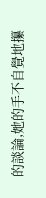的談論,她的手不自覺地攥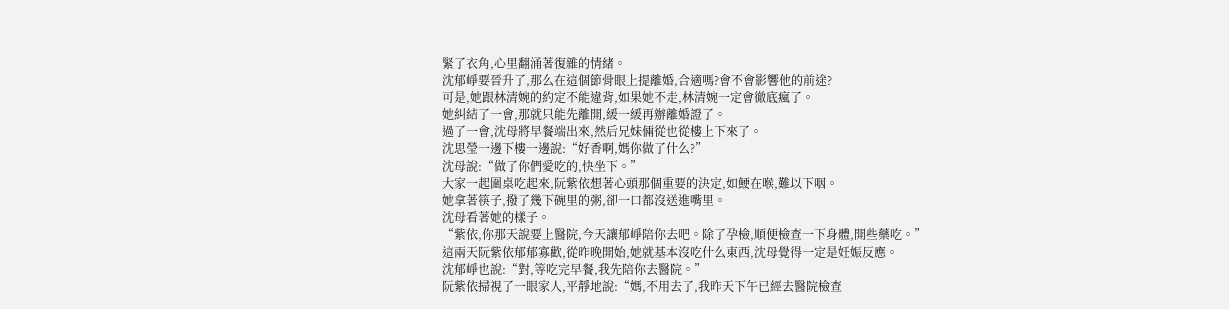緊了衣角,心里翻涌著復雜的情緒。
沈郁崢要晉升了,那么在這個節骨眼上提離婚,合適嗎?會不會影響他的前途?
可是,她跟林清婉的約定不能違背,如果她不走,林清婉一定會徹底瘋了。
她糾結了一會,那就只能先離開,緩一緩再辦離婚證了。
過了一會,沈母將早餐端出來,然后兄妹倆從也從樓上下來了。
沈思瑩一邊下樓一邊說:“好香啊,媽你做了什么?”
沈母說:“做了你們愛吃的,快坐下。”
大家一起圍桌吃起來,阮紫依想著心頭那個重要的決定,如鯁在喉,難以下咽。
她拿著筷子,撥了幾下碗里的粥,卻一口都沒送進嘴里。
沈母看著她的樣子。
“紫依,你那天說要上醫院,今天讓郁崢陪你去吧。除了孕檢,順便檢查一下身體,開些藥吃。”
這兩天阮紫依郁郁寡歡,從昨晚開始,她就基本沒吃什么東西,沈母覺得一定是妊娠反應。
沈郁崢也說:“對,等吃完早餐,我先陪你去醫院。”
阮紫依掃視了一眼家人,平靜地說:“媽,不用去了,我昨天下午已經去醫院檢查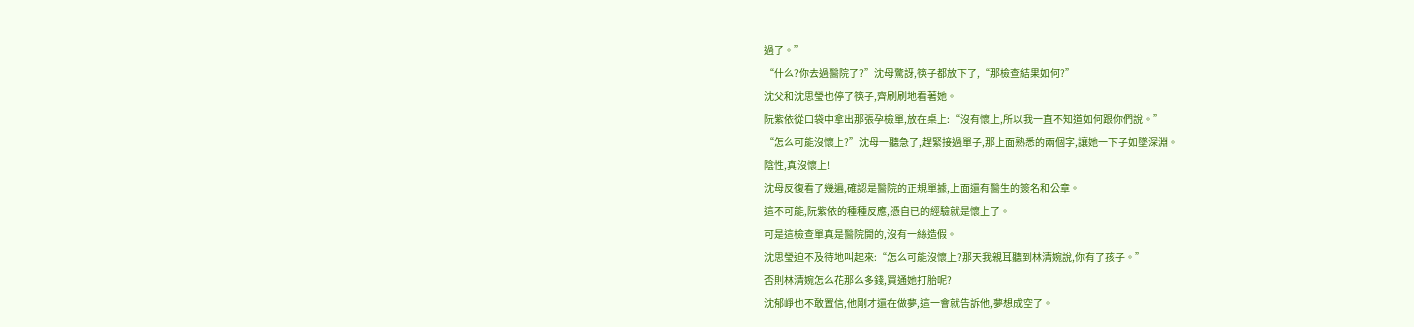過了。”
“什么?你去過醫院了?”沈母驚訝,筷子都放下了,“那檢查結果如何?”
沈父和沈思瑩也停了筷子,齊刷刷地看著她。
阮紫依從口袋中拿出那張孕檢單,放在桌上:“沒有懷上,所以我一直不知道如何跟你們說。”
“怎么可能沒懷上?”沈母一聽急了,趕緊接過單子,那上面熟悉的兩個字,讓她一下子如墜深淵。
陰性,真沒懷上!
沈母反復看了幾遍,確認是醫院的正規單據,上面還有醫生的簽名和公章。
這不可能,阮紫依的種種反應,憑自已的經驗就是懷上了。
可是這檢查單真是醫院開的,沒有一絲造假。
沈思瑩迫不及待地叫起來:“怎么可能沒懷上?那天我親耳聽到林清婉說,你有了孩子。”
否則林清婉怎么花那么多錢,買通她打胎呢?
沈郁崢也不敢置信,他剛才還在做夢,這一會就告訴他,夢想成空了。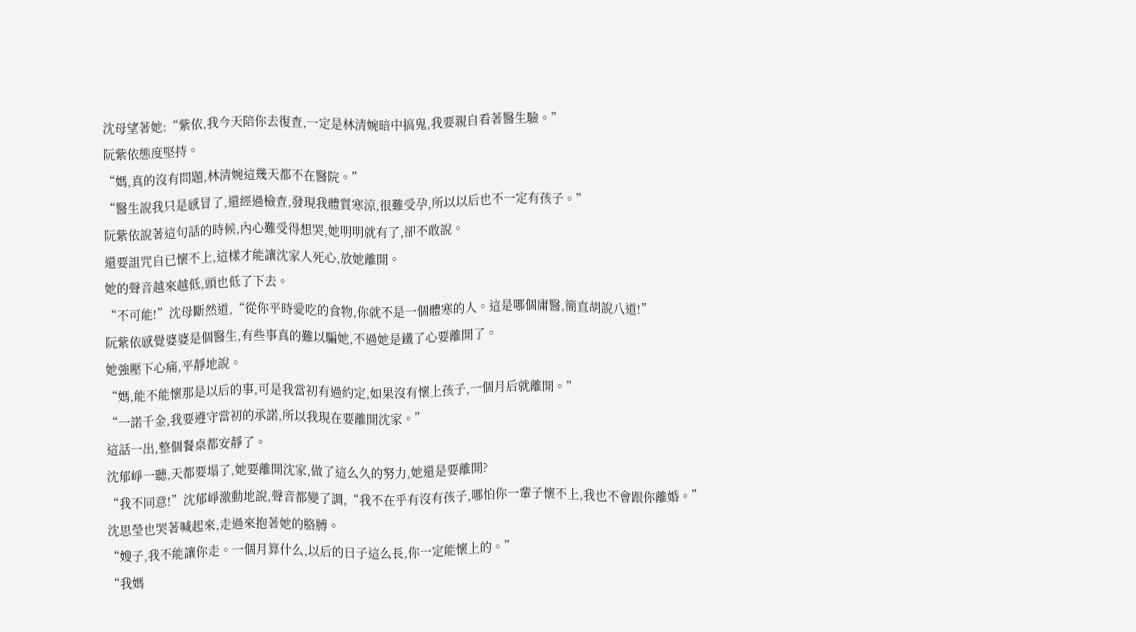沈母望著她:“紫依,我今天陪你去復查,一定是林清婉暗中搞鬼,我要親自看著醫生驗。”
阮紫依態度堅持。
“媽,真的沒有問題,林清婉這幾天都不在醫院。”
“醫生說我只是感冒了,還經過檢查,發現我體質寒涼,很難受孕,所以以后也不一定有孩子。”
阮紫依說著這句話的時候,內心難受得想哭,她明明就有了,卻不敢說。
還要詛咒自已懷不上,這樣才能讓沈家人死心,放她離開。
她的聲音越來越低,頭也低了下去。
“不可能!”沈母斷然道,“從你平時愛吃的食物,你就不是一個體寒的人。這是哪個庸醫,簡直胡說八道!”
阮紫依感覺婆婆是個醫生,有些事真的難以騙她,不過她是鐵了心要離開了。
她強壓下心痛,平靜地說。
“媽,能不能懷那是以后的事,可是我當初有過約定,如果沒有懷上孩子,一個月后就離開。”
“一諾千金,我要遵守當初的承諾,所以我現在要離開沈家。”
這話一出,整個餐桌都安靜了。
沈郁崢一聽,天都要塌了,她要離開沈家,做了這么久的努力,她還是要離開?
“我不同意!”沈郁崢激動地說,聲音都變了調,“我不在乎有沒有孩子,哪怕你一輩子懷不上,我也不會跟你離婚。”
沈思瑩也哭著喊起來,走過來抱著她的胳膊。
“嫂子,我不能讓你走。一個月算什么,以后的日子這么長,你一定能懷上的。”
“我媽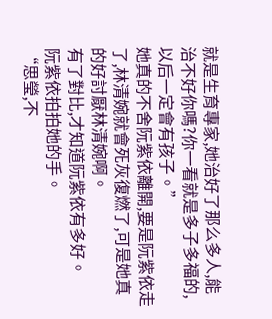就是生育專家,她治好了那么多人,能治不好你嗎?你一看就是多子多福的,以后一定會有孩子。”
她真的不舍阮紫依離開,要是阮紫依走了,林清婉就會死灰復燃了,可是她真的好討厭林清婉啊。
有了對比,才知道阮紫依有多好。
阮紫依拍拍她的手。
“思瑩,不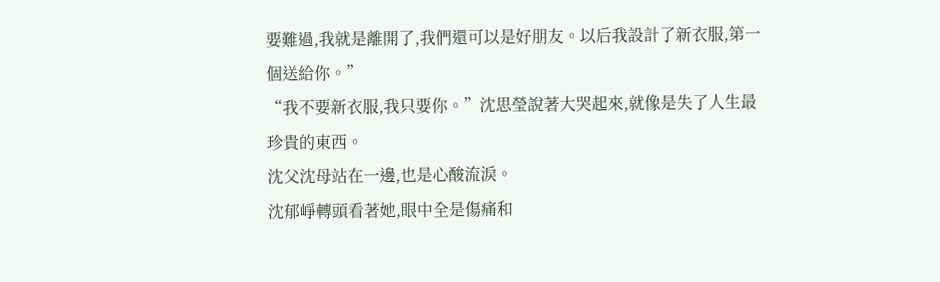要難過,我就是離開了,我們還可以是好朋友。以后我設計了新衣服,第一個送給你。”
“我不要新衣服,我只要你。”沈思瑩說著大哭起來,就像是失了人生最珍貴的東西。
沈父沈母站在一邊,也是心酸流淚。
沈郁崢轉頭看著她,眼中全是傷痛和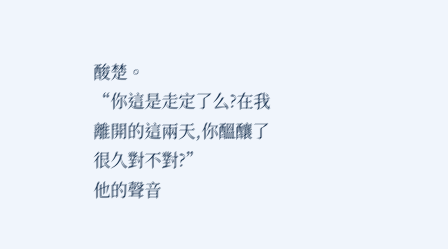酸楚。
“你這是走定了么?在我離開的這兩天,你醞釀了很久對不對?”
他的聲音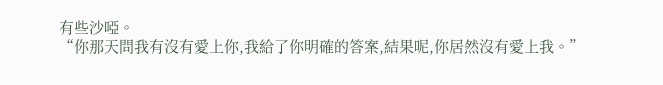有些沙啞。
“你那天問我有沒有愛上你,我給了你明確的答案,結果呢,你居然沒有愛上我。”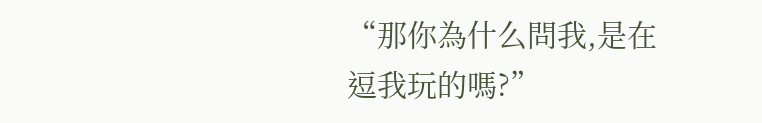“那你為什么問我,是在逗我玩的嗎?”